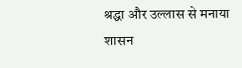श्रद्धा और उल्लास से मनाया शासन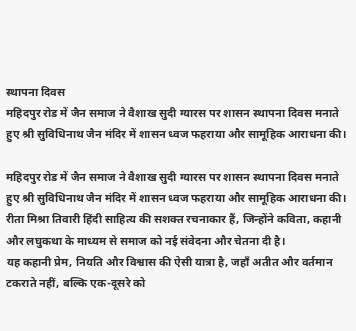स्थापना दिवस
महिदपुर रोड में जैन समाज ने वैशाख सुदी ग्यारस पर शासन स्थापना दिवस मनाते हुए श्री सुविधिनाथ जैन मंदिर में शासन ध्वज फहराया और सामूहिक आराधना की।

महिदपुर रोड में जैन समाज ने वैशाख सुदी ग्यारस पर शासन स्थापना दिवस मनाते हुए श्री सुविधिनाथ जैन मंदिर में शासन ध्वज फहराया और सामूहिक आराधना की।
रीता मिश्रा तिवारी हिंदी साहित्य की सशक्त रचनाकार हैं, जिन्होंने कविता, कहानी और लघुकथा के माध्यम से समाज को नई संवेदना और चेतना दी है।
यह कहानी प्रेम, नियति और विश्वास की ऐसी यात्रा है, जहाँ अतीत और वर्तमान टकराते नहीं, बल्कि एक-दूसरे को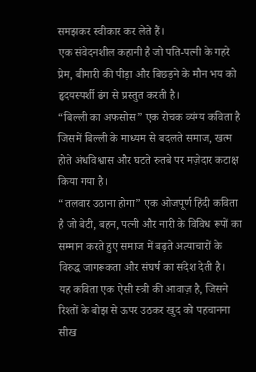समझकर स्वीकार कर लेते हैं।
एक संवेदनशील कहानी है जो पति-पत्नी के गहरे प्रेम, बीमारी की पीड़ा और बिछड़ने के मौन भय को हृदयस्पर्शी ढंग से प्रस्तुत करती है।
“बिल्ली का अफसोस” एक रोचक व्यंग्य कविता है जिसमें बिल्ली के माध्यम से बदलते समाज, खत्म होते अंधविश्वास और घटते रुतबे पर मज़ेदार कटाक्ष किया गया है।
“तलवार उठाना होगा” एक ओजपूर्ण हिंदी कविता है जो बेटी, बहन, पत्नी और नारी के विविध रूपों का सम्मान करते हुए समाज में बढ़ते अत्याचारों के विरुद्ध जागरूकता और संघर्ष का संदेश देती है।
यह कविता एक ऐसी स्त्री की आवाज़ है, जिसने रिश्तों के बोझ से ऊपर उठकर खुद को पहचानना सीख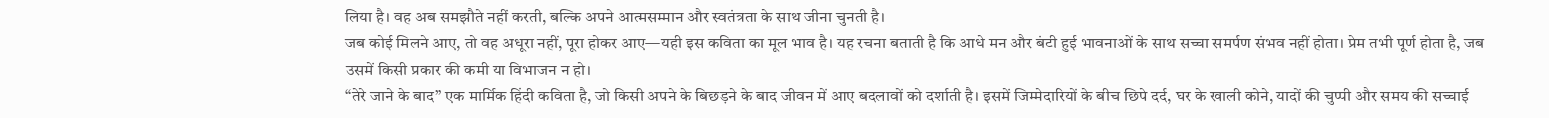लिया है। वह अब समझौते नहीं करती, बल्कि अपने आत्मसम्मान और स्वतंत्रता के साथ जीना चुनती है।
जब कोई मिलने आए, तो वह अधूरा नहीं, पूरा होकर आए—यही इस कविता का मूल भाव है। यह रचना बताती है कि आधे मन और बंटी हुई भावनाओं के साथ सच्चा समर्पण संभव नहीं होता। प्रेम तभी पूर्ण होता है, जब उसमें किसी प्रकार की कमी या विभाजन न हो।
“तेरे जाने के बाद” एक मार्मिक हिंदी कविता है, जो किसी अपने के बिछड़ने के बाद जीवन में आए बदलावों को दर्शाती है। इसमें जिम्मेदारियों के बीच छिपे दर्द, घर के खाली कोने, यादों की चुप्पी और समय की सच्चाई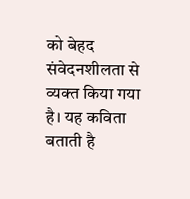को बेहद संवेदनशीलता से व्यक्त किया गया है। यह कविता बताती है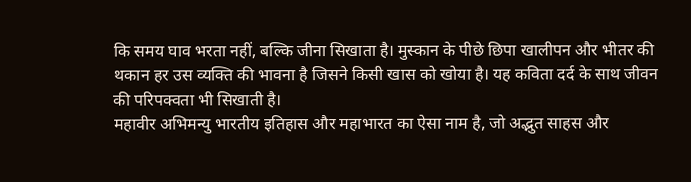कि समय घाव भरता नहीं, बल्कि जीना सिखाता है। मुस्कान के पीछे छिपा खालीपन और भीतर की थकान हर उस व्यक्ति की भावना है जिसने किसी खास को खोया है। यह कविता दर्द के साथ जीवन की परिपक्वता भी सिखाती है।
महावीर अभिमन्यु भारतीय इतिहास और महाभारत का ऐसा नाम है, जो अद्भुत साहस और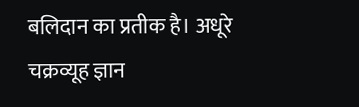बलिदान का प्रतीक है। अधूरे चक्रव्यूह ज्ञान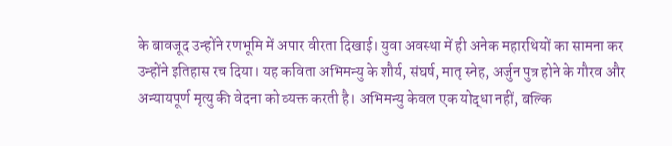के बावजूद उन्होंने रणभूमि में अपार वीरता दिखाई। युवा अवस्था में ही अनेक महारथियों का सामना कर उन्होंने इतिहास रच दिया। यह कविता अभिमन्यु के शौर्य, संघर्ष, मातृ स्नेह, अर्जुन पुत्र होने के गौरव और अन्यायपूर्ण मृत्यु की वेदना को व्यक्त करती है। अभिमन्यु केवल एक योद्धा नहीं, बल्कि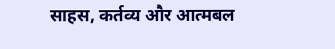साहस, कर्तव्य और आत्मबल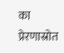का प्रेरणास्रोत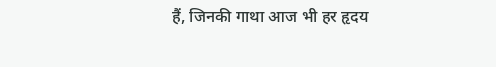हैं, जिनकी गाथा आज भी हर हृदय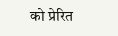को प्रेरित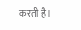करती है।